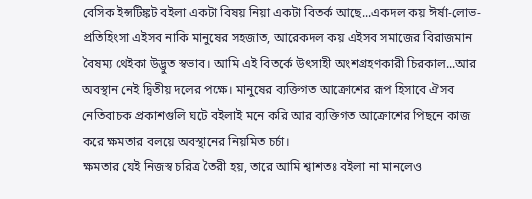বেসিক ইন্সটিঙ্কট বইলা একটা বিষয় নিয়া একটা বিতর্ক আছে...একদল কয় ঈর্ষা-লোভ-প্রতিহিংসা এইসব নাকি মানুষের সহজাত, আরেকদল কয় এইসব সমাজের বিরাজমান বৈষম্য থেইকা উদ্ভুত স্বভাব। আমি এই বিতর্কে উৎসাহী অংশগ্রহণকারী চিরকাল...আর অবস্থান নেই দ্বিতীয় দলের পক্ষে। মানুষের ব্যক্তিগত আক্রোশের রূপ হিসাবে ঐসব নেতিবাচক প্রকাশগুলি ঘটে বইলাই মনে করি আর ব্যক্তিগত আক্রোশের পিছনে কাজ করে ক্ষমতার বলয়ে অবস্থানের নিয়মিত চর্চা।
ক্ষমতার যেই নিজস্ব চরিত্র তৈরী হয়, তারে আমি শ্বাশতঃ বইলা না মানলেও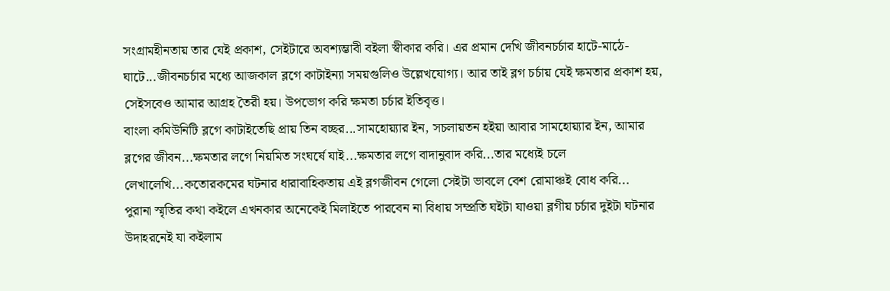সংগ্রামহীনতায় তার যেই প্রকাশ, সেইটারে অবশ্যম্ভাবী বইলা স্বীকার করি। এর প্রমান দেখি জীবনচর্চার হাটে-মাঠে-ঘাটে...জীবনচর্চার মধ্যে আজকাল ব্লগে কাটাইন্যা সময়গুলিও উল্লেখযোগ্য। আর তাই ব্লগ চর্চায় যেই ক্ষমতার প্রকাশ হয়, সেইসবেও আমার আগ্রহ তৈরী হয়। উপভোগ করি ক্ষমতা চর্চার ইতিবৃত্ত।
বাংলা কমিউনিটি ব্লগে কাটাইতেছি প্রায় তিন বচ্ছর...সামহোয়্যার ইন, সচলায়তন হইয়া আবার সামহোয়্যার ইন, আমার ব্লগের জীবন...ক্ষমতার লগে নিয়মিত সংঘর্ষে যাই...ক্ষমতার লগে বাদানুবাদ করি...তার মধ্যেই চলে লেখালেখি...কতোরকমের ঘটনার ধারাবাহিকতায় এই ব্লগজীবন গেলো সেইটা ভাবলে বেশ রোমাঞ্চই বোধ করি...
পুরানা স্মৃতির কথা কইলে এখনকার অনেকেই মিলাইতে পারবেন না বিধায় সম্প্রতি ঘইটা যাওয়া ব্লগীয় চর্চার দুইটা ঘটনার উদাহরনেই যা কইলাম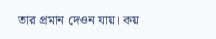তার প্রমান দেওন যায়। কয়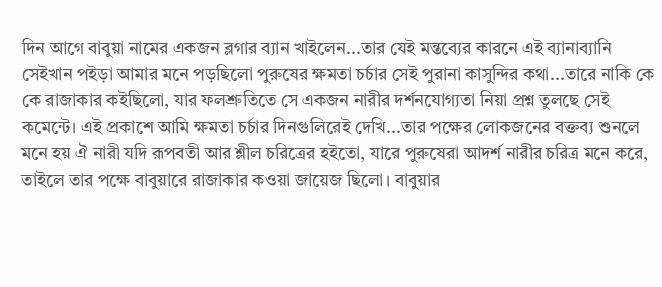দিন আগে বাবুয়া নামের একজন ব্লগার ব্যান খাইলেন...তার যেই মন্তব্যের কারনে এই ব্যানাব্যানি সেইখান পইড়া আমার মনে পড়ছিলো পুরুষের ক্ষমতা চর্চার সেই পুরানা কাসুন্দির কথা...তারে নাকি কে কে রাজাকার কইছিলো, যার ফলশ্রুতিতে সে একজন নারীর দর্শনযোগ্যতা নিয়া প্রশ্ন তুলছে সেই কমেন্টে। এই প্রকাশে আমি ক্ষমতা চর্চার দিনগুলিরেই দেখি...তার পক্ষের লোকজনের বক্তব্য শুনলে মনে হয় ঐ নারী যদি রূপবতী আর শ্লীল চরিত্রের হইতো, যারে পুরুষেরা আদর্শ নারীর চরিত্র মনে করে, তাইলে তার পক্ষে বাবুয়ারে রাজাকার কওয়া জায়েজ ছিলো। বাবুয়ার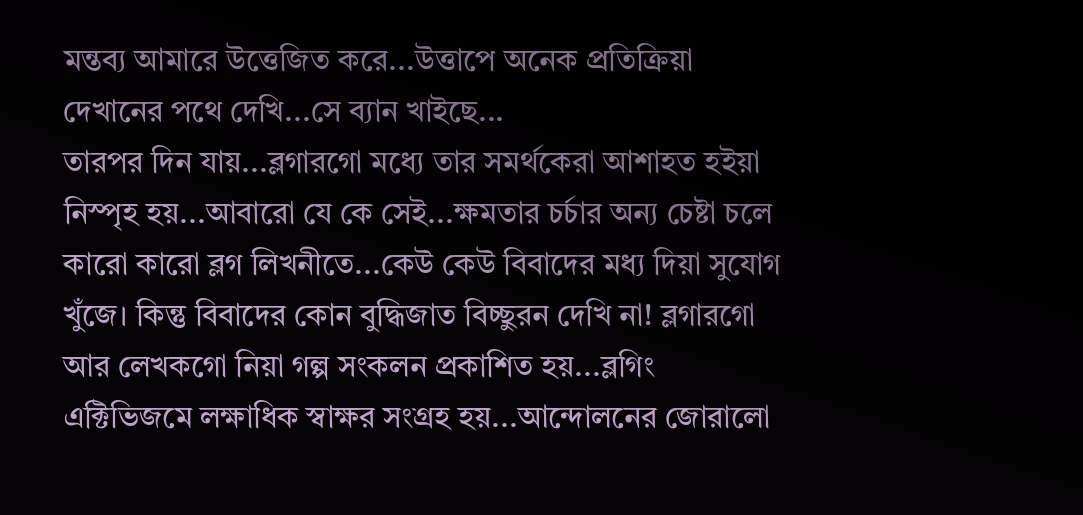মন্তব্য আমারে উত্তেজিত করে...উত্তাপে অনেক প্রতিক্রিয়া দেখানের পথে দেখি...সে ব্যান খাইছে...
তারপর দিন যায়...ব্লগারগো মধ্যে তার সমর্থকেরা আশাহত হইয়া নিস্পৃহ হয়...আবারো যে কে সেই...ক্ষমতার চর্চার অন্য চেষ্টা চলে কারো কারো ব্লগ লিখনীতে...কেউ কেউ বিবাদের মধ্য দিয়া সুযোগ খুঁজে। কিন্তু বিবাদের কোন বুদ্ধিজাত বিচ্ছুরন দেখি না! ব্লগারগো আর লেখকগো নিয়া গল্প সংকলন প্রকাশিত হয়...ব্লগিং এক্টিভিজমে লক্ষাধিক স্বাক্ষর সংগ্রহ হয়...আন্দোলনের জোরালো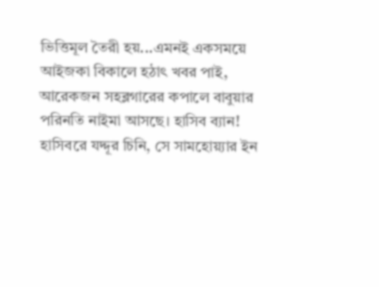ভিত্তিমূল তৈরী হয়...এমনই একসময়ে আইজকা বিকালে হঠাৎ খবর পাই, আরেকজন সহব্লগারের কপালে বাবুয়ার পরিনতি নাইমা আসছে। হাসিব ব্যান!
হাসিবরে যদ্দূর চিনি, সে সামহোয়্যার ইন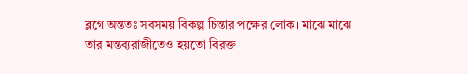ব্লগে অন্ততঃ সবসময় বিকল্প চিন্তার পক্ষের লোক। মাঝে মাঝে তার মন্তব্যরাজীতেও হয়তো বিরক্ত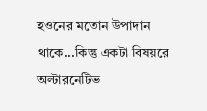হওনের মতোন উপাদান থাকে...কিন্তু একটা বিষয়রে অল্টারনেটিভ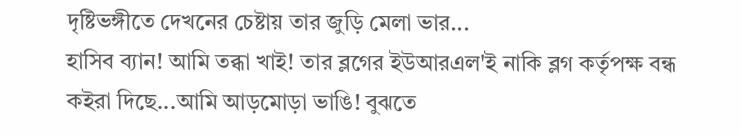দৃষ্টিভঙ্গীতে দেখনের চেষ্টায় তার জুড়ি মেলা ভার...
হাসিব ব্যান! আমি তব্ধা খাই! তার ব্লগের ইউআরএল'ই নাকি ব্লগ কর্তৃপক্ষ বন্ধ কইরা দিছে...আমি আড়মোড়া ভাঙি! বুঝতে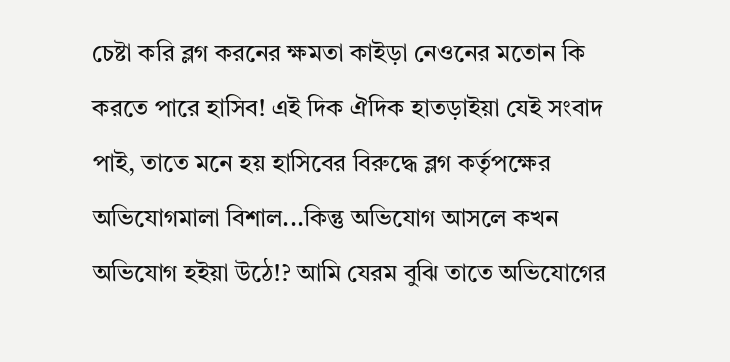চেষ্টা করি ব্লগ করনের ক্ষমতা কাইড়া নেওনের মতোন কি করতে পারে হাসিব! এই দিক ঐদিক হাতড়াইয়া যেই সংবাদ পাই, তাতে মনে হয় হাসিবের বিরুদ্ধে ব্লগ কর্তৃপক্ষের অভিযোগমালা বিশাল...কিন্তু অভিযোগ আসলে কখন অভিযোগ হইয়া উঠে!? আমি যেরম বুঝি তাতে অভিযোগের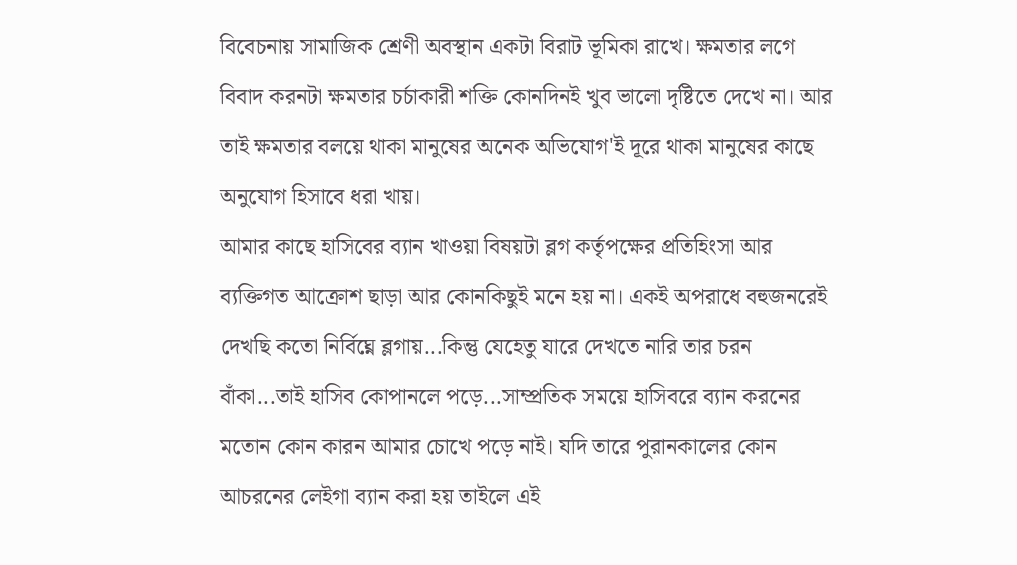বিবেচনায় সামাজিক শ্রেণী অবস্থান একটা বিরাট ভূমিকা রাখে। ক্ষমতার লগে বিবাদ করনটা ক্ষমতার চর্চাকারী শক্তি কোনদিনই খুব ভালো দৃষ্টিতে দেখে না। আর তাই ক্ষমতার বলয়ে থাকা মানুষের অনেক অভিযোগ'ই দূরে থাকা মানুষের কাছে অনুযোগ হিসাবে ধরা খায়।
আমার কাছে হাসিবের ব্যান খাওয়া বিষয়টা ব্লগ কর্তৃপক্ষের প্রতিহিংসা আর ব্যক্তিগত আক্রোশ ছাড়া আর কোনকিছুই মনে হয় না। একই অপরাধে বহুজনরেই দেখছি কতো নির্বিঘ্নে ব্লগায়...কিন্তু যেহেতু যারে দেখতে নারি তার চরন বাঁকা...তাই হাসিব কোপানলে পড়ে...সাম্প্রতিক সময়ে হাসিবরে ব্যান করনের মতোন কোন কারন আমার চোখে পড়ে নাই। যদি তারে পুরানকালের কোন আচরনের লেইগা ব্যান করা হয় তাইলে এই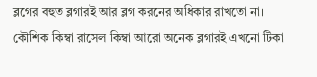ব্লগের বহুত ব্লগারই আর ব্লগ করনের অধিকার রাখতো না। কৌশিক কিম্বা রাসেল কিম্বা আরো অনেক ব্লগারই এখনো টিকা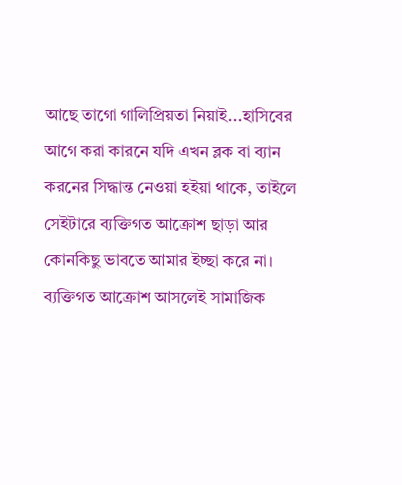আছে তাগো গালিপ্রিয়তা নিয়াই...হাসিবের আগে করা কারনে যদি এখন ব্লক বা ব্যান করনের সিদ্ধান্ত নেওয়া হইয়া থাকে, তাইলে সেইটারে ব্যক্তিগত আক্রোশ ছাড়া আর কোনকিছু ভাবতে আমার ইচ্ছা করে না।
ব্যক্তিগত আক্রোশ আসলেই সামাজিক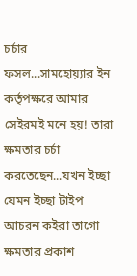চর্চার ফসল...সামহোয়্যার ইন কর্তৃপক্ষরে আমার সেইরমই মনে হয়! তারা ক্ষমতার চর্চা করতেছেন...যখন ইচ্ছা যেমন ইচ্ছা টাইপ আচরন কইরা তাগো ক্ষমতার প্রকাশ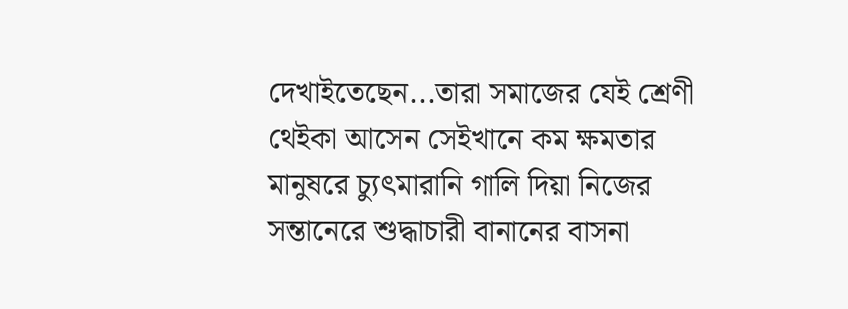দেখাইতেছেন...তারা সমাজের যেই শ্রেণী থেইকা আসেন সেইখানে কম ক্ষমতার মানুষরে চ্যুৎমারানি গালি দিয়া নিজের সন্তানেরে শুদ্ধাচারী বানানের বাসনা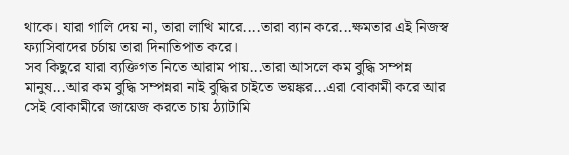থাকে। যারা গালি দেয় না, তারা লাত্থি মারে....তারা ব্যান করে...ক্ষমতার এই নিজস্ব ফ্যাসিবাদের চর্চায় তারা দিনাতিপাত করে।
সব কিছুরে যারা ব্যক্তিগত নিতে আরাম পায়...তারা আসলে কম বুদ্ধি সম্পন্ন মানুষ...আর কম বুদ্ধি সম্পন্নরা নাই বুদ্ধির চাইতে ভয়ঙ্কর...এরা বোকামী করে আর সেই বোকামীরে জায়েজ করতে চায় ঠ্যাটামি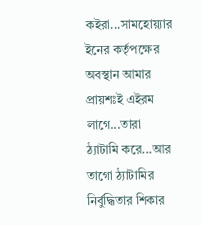কইরা...সামহোয়্যার ইনের কর্তৃপক্ষের অবস্থান আমার প্রায়শঃই এইরম লাগে...তারা ঠ্যাটামি করে...আর তাগো ঠ্যাটামির নির্বুদ্ধিতার শিকার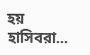হয় হাসিবরা...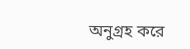অনুগ্রহ করে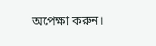অপেক্ষা করুন।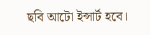ছবি আটো ইন্সার্ট হবে।